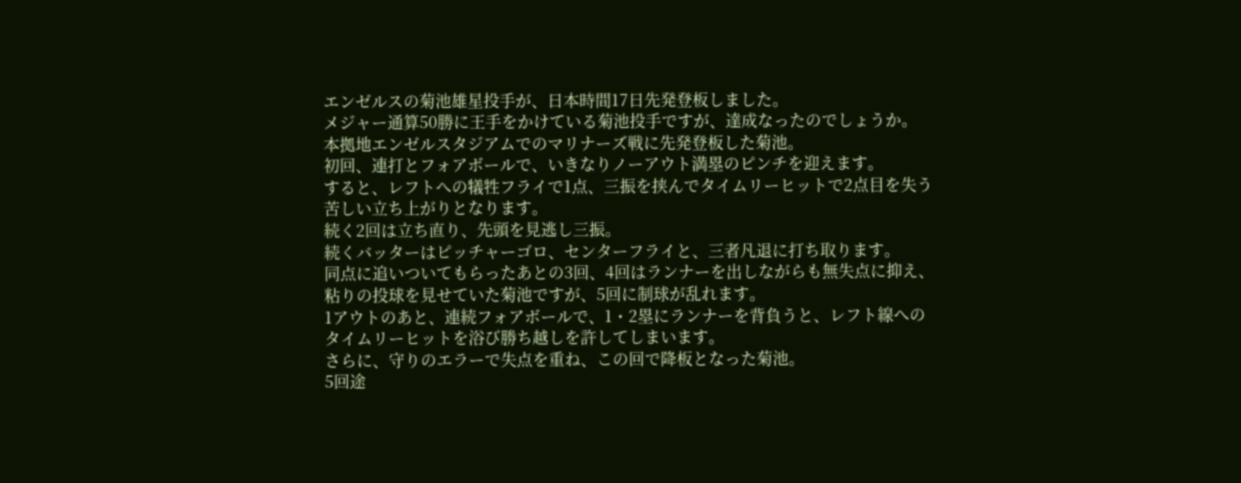エンゼルスの菊池雄星投手が、日本時間17日先発登板しました。
メジャー通算50勝に王手をかけている菊池投手ですが、達成なったのでしょうか。
本拠地エンゼルスタジアムでのマリナーズ戦に先発登板した菊池。
初回、連打とフォアボールで、いきなりノーアウト満塁のピンチを迎えます。
すると、レフトへの犠牲フライで1点、三振を挟んでタイムリーヒットで2点目を失う苦しい立ち上がりとなります。
続く2回は立ち直り、先頭を見逃し三振。
続くバッターはピッチャーゴロ、センターフライと、三者凡退に打ち取ります。
同点に追いついてもらったあとの3回、4回はランナーを出しながらも無失点に抑え、粘りの投球を見せていた菊池ですが、5回に制球が乱れます。
1アウトのあと、連続フォアボールで、1・2塁にランナーを背負うと、レフト線へのタイムリーヒットを浴び勝ち越しを許してしまいます。
さらに、守りのエラーで失点を重ね、この回で降板となった菊池。
5回途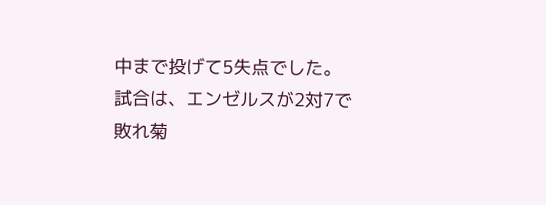中まで投げて5失点でした。
試合は、エンゼルスが2対7で敗れ菊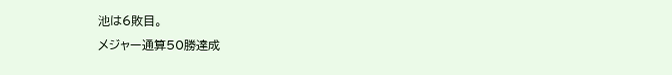池は6敗目。
メジャー通算50勝達成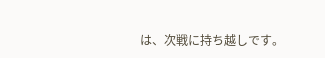は、次戦に持ち越しです。